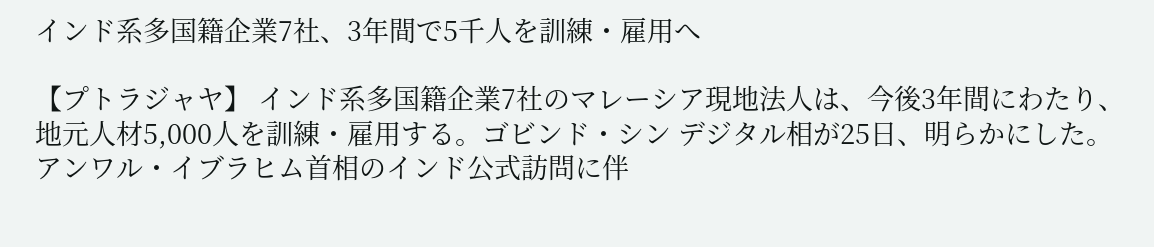インド系多国籍企業7社、3年間で5千人を訓練・雇用へ

【プトラジャヤ】 インド系多国籍企業7社のマレーシア現地法人は、今後3年間にわたり、地元人材5,000人を訓練・雇用する。ゴビンド・シン デジタル相が25日、明らかにした。
アンワル・イブラヒム首相のインド公式訪問に伴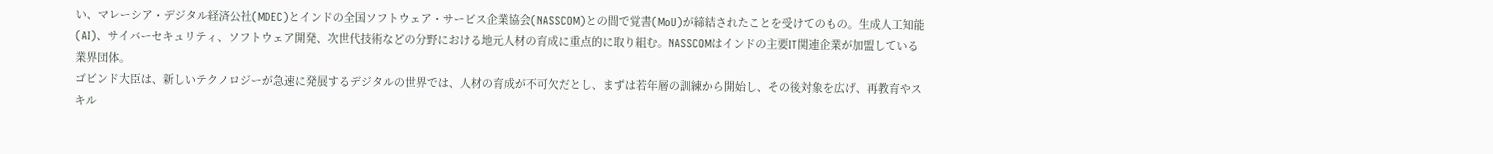い、マレーシア・デジタル経済公社(MDEC)とインドの全国ソフトウェア・サービス企業協会(NASSCOM)との間で覚書(MoU)が締結されたことを受けてのもの。生成人工知能(AI)、サイバーセキュリティ、ソフトウェア開発、次世代技術などの分野における地元人材の育成に重点的に取り組む。NASSCOMはインドの主要IT関連企業が加盟している業界団体。
ゴビンド大臣は、新しいテクノロジーが急速に発展するデジタルの世界では、人材の育成が不可欠だとし、まずは若年層の訓練から開始し、その後対象を広げ、再教育やスキル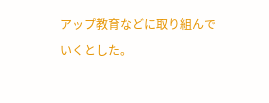アップ教育などに取り組んでいくとした。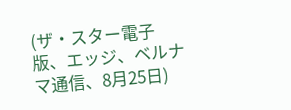(ザ・スター電子版、エッジ、ベルナマ通信、8月25日)